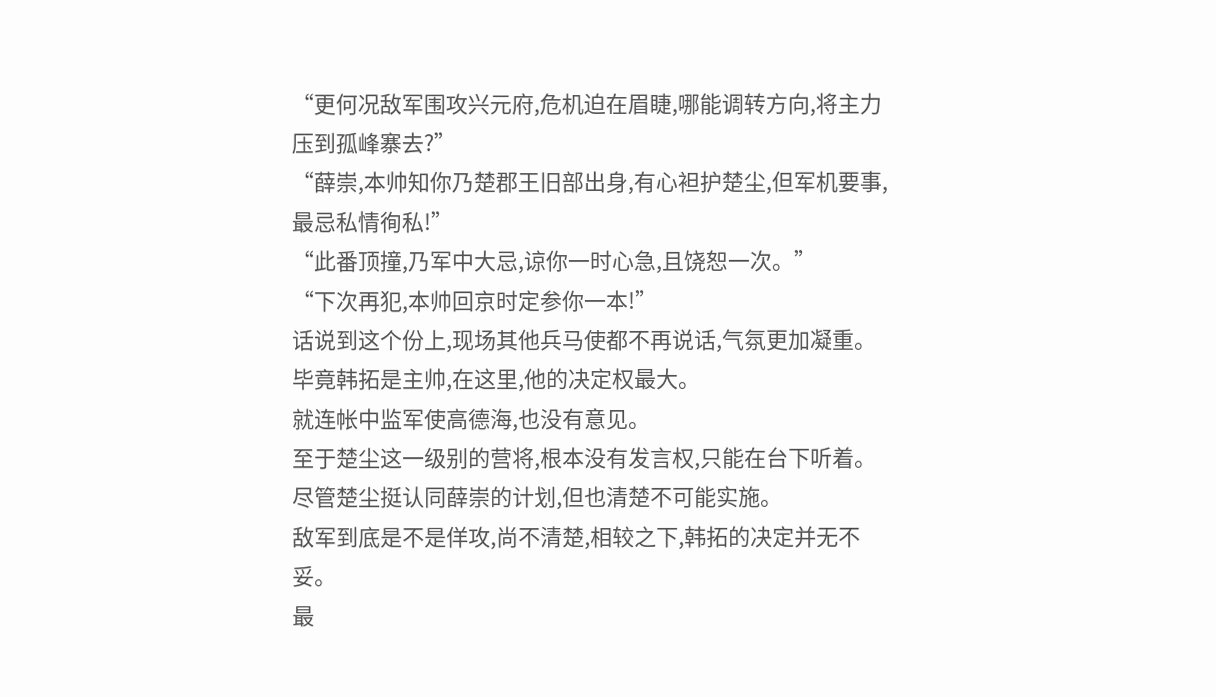“更何况敌军围攻兴元府,危机迫在眉睫,哪能调转方向,将主力压到孤峰寨去?”
“薛崇,本帅知你乃楚郡王旧部出身,有心袒护楚尘,但军机要事,最忌私情徇私!”
“此番顶撞,乃军中大忌,谅你一时心急,且饶恕一次。”
“下次再犯,本帅回京时定参你一本!”
话说到这个份上,现场其他兵马使都不再说话,气氛更加凝重。
毕竟韩拓是主帅,在这里,他的决定权最大。
就连帐中监军使高德海,也没有意见。
至于楚尘这一级别的营将,根本没有发言权,只能在台下听着。
尽管楚尘挺认同薛崇的计划,但也清楚不可能实施。
敌军到底是不是佯攻,尚不清楚,相较之下,韩拓的决定并无不妥。
最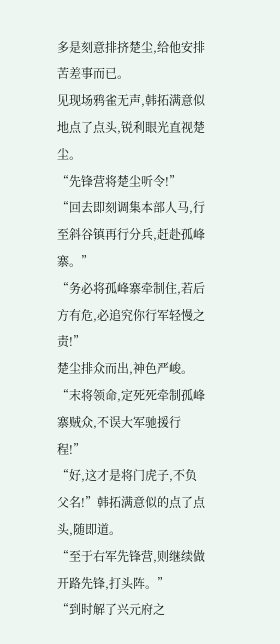多是刻意排挤楚尘,给他安排苦差事而已。
见现场鸦雀无声,韩拓满意似地点了点头,锐利眼光直视楚尘。
“先锋营将楚尘听令!”
“回去即刻调集本部人马,行至斜谷镇再行分兵,赶赴孤峰寨。”
“务必将孤峰寨牵制住,若后方有危,必追究你行军轻慢之责!”
楚尘排众而出,神色严峻。
“末将领命,定死死牵制孤峰寨贼众,不误大军驰援行程!”
“好,这才是将门虎子,不负父名!”韩拓满意似的点了点头,随即道。
“至于右军先锋营,则继续做开路先锋,打头阵。”
“到时解了兴元府之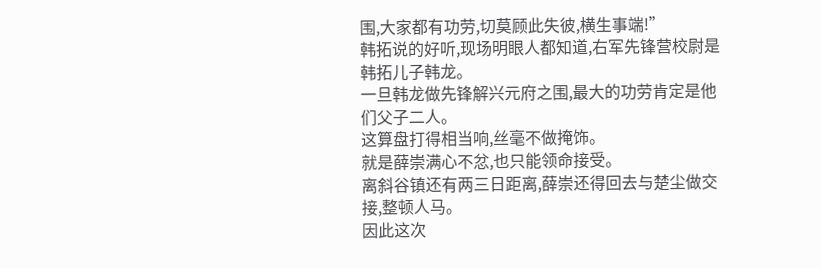围,大家都有功劳,切莫顾此失彼,横生事端!”
韩拓说的好听,现场明眼人都知道,右军先锋营校尉是韩拓儿子韩龙。
一旦韩龙做先锋解兴元府之围,最大的功劳肯定是他们父子二人。
这算盘打得相当响,丝毫不做掩饰。
就是薛崇满心不忿,也只能领命接受。
离斜谷镇还有两三日距离,薛崇还得回去与楚尘做交接,整顿人马。
因此这次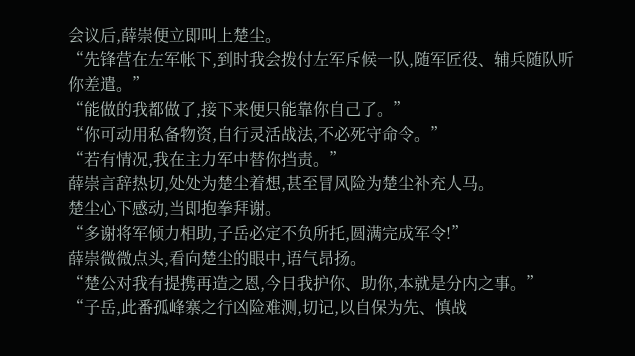会议后,薛崇便立即叫上楚尘。
“先锋营在左军帐下,到时我会拨付左军斥候一队,随军匠役、辅兵随队听你差遣。”
“能做的我都做了,接下来便只能靠你自己了。”
“你可动用私备物资,自行灵活战法,不必死守命令。”
“若有情况,我在主力军中替你挡责。”
薛崇言辞热切,处处为楚尘着想,甚至冒风险为楚尘补充人马。
楚尘心下感动,当即抱拳拜谢。
“多谢将军倾力相助,子岳必定不负所托,圆满完成军令!”
薛崇微微点头,看向楚尘的眼中,语气昂扬。
“楚公对我有提携再造之恩,今日我护你、助你,本就是分内之事。”
“子岳,此番孤峰寨之行凶险难测,切记,以自保为先、慎战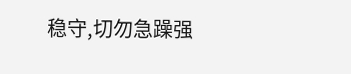稳守,切勿急躁强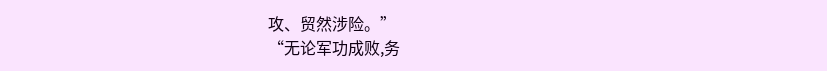攻、贸然涉险。”
“无论军功成败,务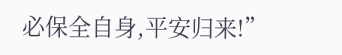必保全自身,平安归来!”